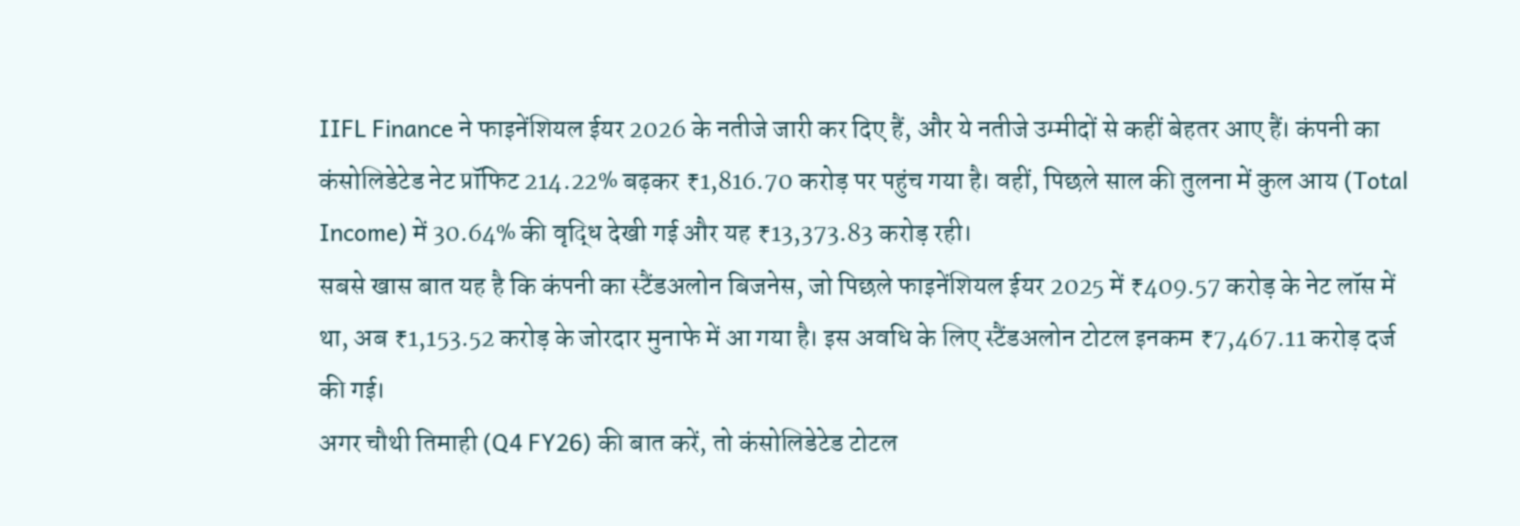IIFL Finance ने फाइनेंशियल ईयर 2026 के नतीजे जारी कर दिए हैं, और ये नतीजे उम्मीदों से कहीं बेहतर आए हैं। कंपनी का कंसोलिडेटेड नेट प्रॉफिट 214.22% बढ़कर ₹1,816.70 करोड़ पर पहुंच गया है। वहीं, पिछले साल की तुलना में कुल आय (Total Income) में 30.64% की वृद्धि देखी गई और यह ₹13,373.83 करोड़ रही।
सबसे खास बात यह है कि कंपनी का स्टैंडअलोन बिजनेस, जो पिछले फाइनेंशियल ईयर 2025 में ₹409.57 करोड़ के नेट लॉस में था, अब ₹1,153.52 करोड़ के जोरदार मुनाफे में आ गया है। इस अवधि के लिए स्टैंडअलोन टोटल इनकम ₹7,467.11 करोड़ दर्ज की गई।
अगर चौथी तिमाही (Q4 FY26) की बात करें, तो कंसोलिडेटेड टोटल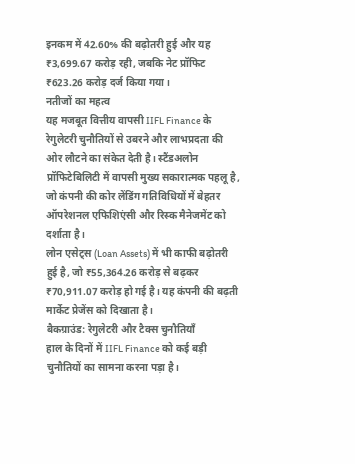इनकम में 42.60% की बढ़ोतरी हुई और यह ₹3,699.67 करोड़ रही, जबकि नेट प्रॉफिट ₹623.26 करोड़ दर्ज किया गया।
नतीजों का महत्व
यह मजबूत वित्तीय वापसी IIFL Finance के रेगुलेटरी चुनौतियों से उबरने और लाभप्रदता की ओर लौटने का संकेत देती है। स्टैंडअलोन प्रॉफिटेबिलिटी में वापसी मुख्य सकारात्मक पहलू है, जो कंपनी की कोर लेंडिंग गतिविधियों में बेहतर ऑपरेशनल एफिशिएंसी और रिस्क मैनेजमेंट को दर्शाता है।
लोन एसेट्स (Loan Assets) में भी काफी बढ़ोतरी हुई है, जो ₹55,364.26 करोड़ से बढ़कर ₹70,911.07 करोड़ हो गई है। यह कंपनी की बढ़ती मार्केट प्रेजेंस को दिखाता है।
बैकग्राउंड: रेगुलेटरी और टैक्स चुनौतियाँ
हाल के दिनों में IIFL Finance को कई बड़ी चुनौतियों का सामना करना पड़ा है।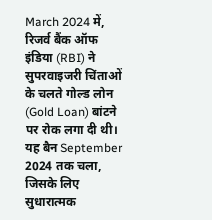March 2024 में, रिजर्व बैंक ऑफ इंडिया (RBI) ने सुपरवाइजरी चिंताओं के चलते गोल्ड लोन (Gold Loan) बांटने पर रोक लगा दी थी। यह बैन September 2024 तक चला, जिसके लिए सुधारात्मक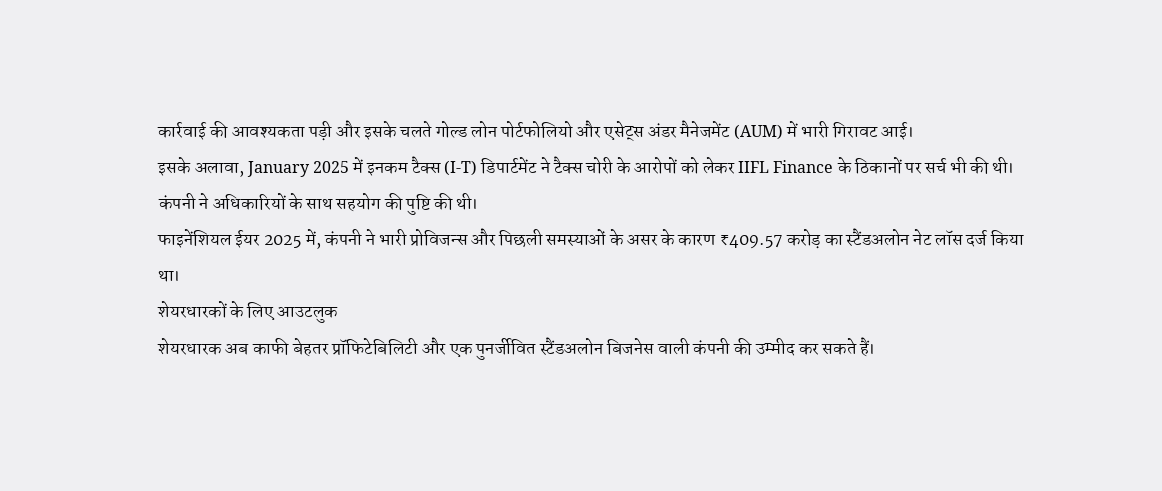कार्रवाई की आवश्यकता पड़ी और इसके चलते गोल्ड लोन पोर्टफोलियो और एसेट्स अंडर मैनेजमेंट (AUM) में भारी गिरावट आई।
इसके अलावा, January 2025 में इनकम टैक्स (I-T) डिपार्टमेंट ने टैक्स चोरी के आरोपों को लेकर IIFL Finance के ठिकानों पर सर्च भी की थी। कंपनी ने अधिकारियों के साथ सहयोग की पुष्टि की थी।
फाइनेंशियल ईयर 2025 में, कंपनी ने भारी प्रोविजन्स और पिछली समस्याओं के असर के कारण ₹409.57 करोड़ का स्टैंडअलोन नेट लॉस दर्ज किया था।
शेयरधारकों के लिए आउटलुक
शेयरधारक अब काफी बेहतर प्रॉफिटेबिलिटी और एक पुनर्जीवित स्टैंडअलोन बिजनेस वाली कंपनी की उम्मीद कर सकते हैं।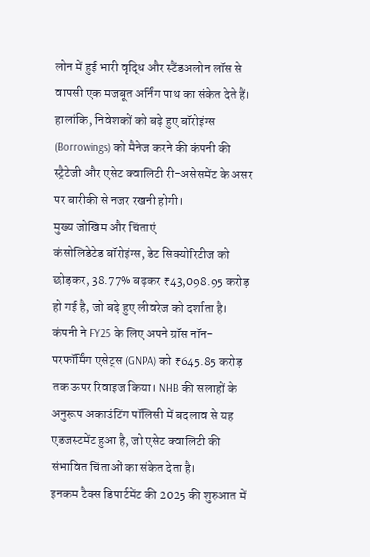लोन में हुई भारी वृद्धि और स्टैंडअलोन लॉस से वापसी एक मजबूत अर्निंग पाथ का संकेत देते हैं।
हालांकि, निवेशकों को बढ़े हुए बॉरोइंग्स (Borrowings) को मैनेज करने की कंपनी की स्ट्रैटेजी और एसेट क्वालिटी री-असेसमेंट के असर पर बारीकी से नजर रखनी होगी।
मुख्य जोखिम और चिंताएं
कंसोलिडेटेड बॉरोइंग्स, डेट सिक्योरिटीज को छोड़कर, 38.77% बढ़कर ₹43,098.95 करोड़ हो गई है, जो बढ़े हुए लीवरेज को दर्शाता है।
कंपनी ने FY25 के लिए अपने ग्रॉस नॉन-परफॉर्मिंग एसेट्स (GNPA) को ₹645.85 करोड़ तक ऊपर रिवाइज किया। NHB की सलाहों के अनुरूप अकाउंटिंग पॉलिसी में बदलाव से यह एडजस्टमेंट हुआ है, जो एसेट क्वालिटी की संभावित चिंताओं का संकेत देता है।
इनकम टैक्स डिपार्टमेंट की 2025 की शुरुआत में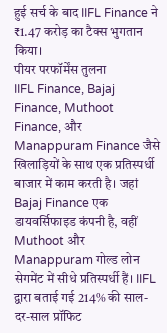हुई सर्च के बाद IIFL Finance ने ₹1.47 करोड़ का टैक्स भुगतान किया।
पीयर परफॉर्मेंस तुलना
IIFL Finance, Bajaj Finance, Muthoot Finance, और Manappuram Finance जैसे खिलाड़ियों के साथ एक प्रतिस्पर्धी बाजार में काम करती है। जहां Bajaj Finance एक डायवर्सिफाइड कंपनी है, वहीं Muthoot और Manappuram गोल्ड लोन सेगमेंट में सीधे प्रतिस्पर्धी हैं। IIFL द्वारा बताई गई 214% की साल-दर-साल प्रॉफिट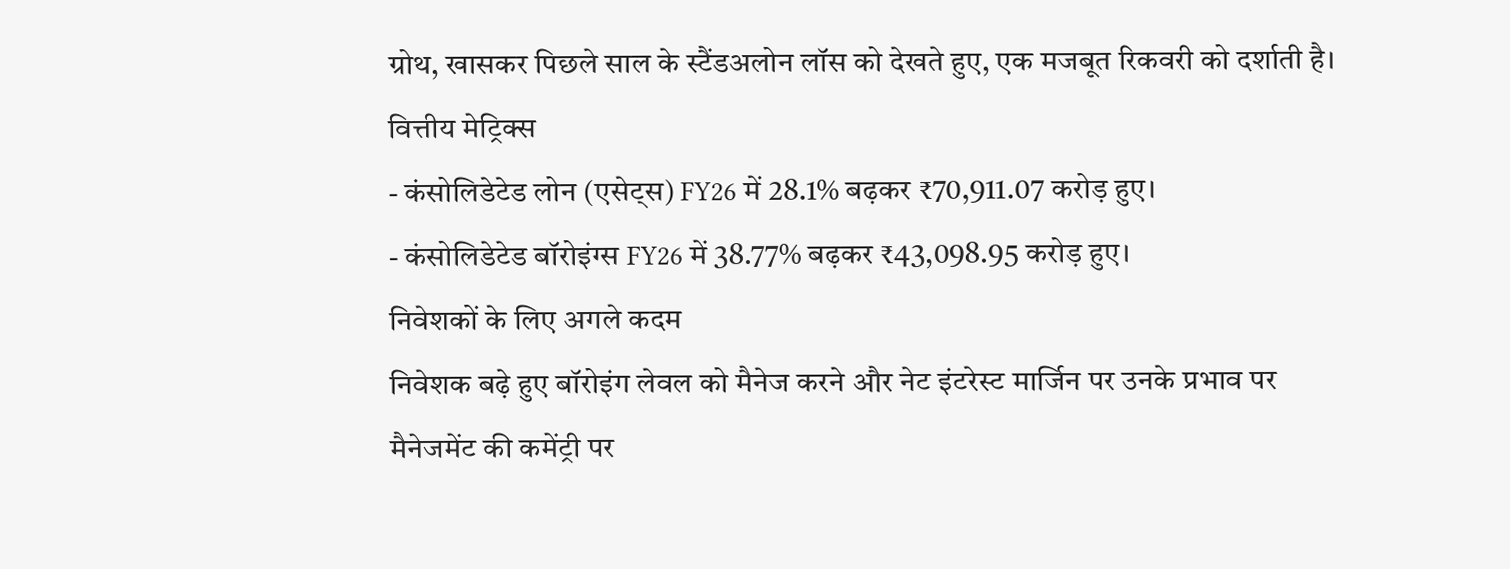ग्रोथ, खासकर पिछले साल के स्टैंडअलोन लॉस को देखते हुए, एक मजबूत रिकवरी को दर्शाती है।
वित्तीय मेट्रिक्स
- कंसोलिडेटेड लोन (एसेट्स) FY26 में 28.1% बढ़कर ₹70,911.07 करोड़ हुए।
- कंसोलिडेटेड बॉरोइंग्स FY26 में 38.77% बढ़कर ₹43,098.95 करोड़ हुए।
निवेशकों के लिए अगले कदम
निवेशक बढ़े हुए बॉरोइंग लेवल को मैनेज करने और नेट इंटरेस्ट मार्जिन पर उनके प्रभाव पर मैनेजमेंट की कमेंट्री पर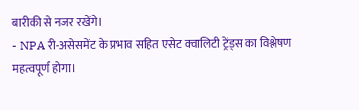बारीकी से नजर रखेंगे।
- NPA री-असेसमेंट के प्रभाव सहित एसेट क्वालिटी ट्रेंड्स का विश्लेषण महत्वपूर्ण होगा।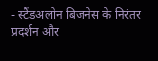- स्टैंडअलोन बिजनेस के निरंतर प्रदर्शन और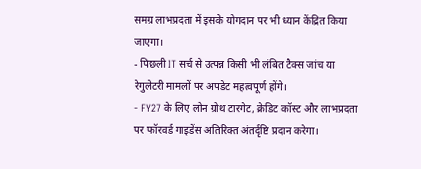समग्र लाभप्रदता में इसके योगदान पर भी ध्यान केंद्रित किया जाएगा।
- पिछली IT सर्च से उत्पन्न किसी भी लंबित टैक्स जांच या रेगुलेटरी मामलों पर अपडेट महत्वपूर्ण होंगे।
- FY27 के लिए लोन ग्रोथ टारगेट, क्रेडिट कॉस्ट और लाभप्रदता पर फॉरवर्ड गाइडेंस अतिरिक्त अंतर्दृष्टि प्रदान करेगा।